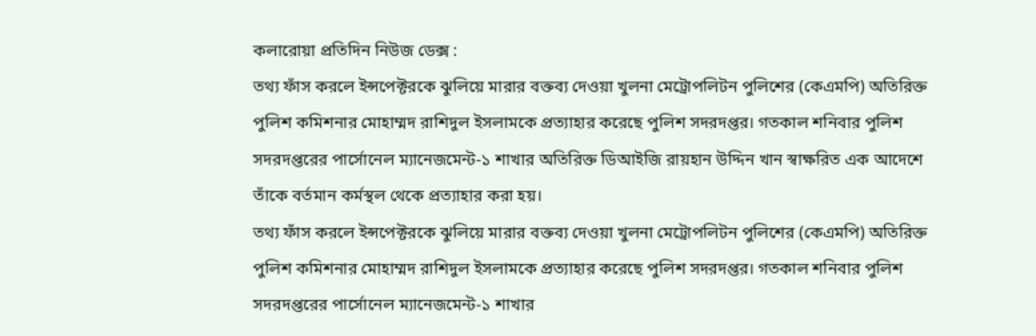কলারোয়া প্রতিদিন নিউজ ডেক্স :
তথ্য ফাঁস করলে ইন্সপেক্টরকে ঝুলিয়ে মারার বক্তব্য দেওয়া খুলনা মেট্রোপলিটন পুলিশের (কেএমপি) অতিরিক্ত পুলিশ কমিশনার মোহাম্মদ রাশিদুল ইসলামকে প্রত্যাহার করেছে পুলিশ সদরদপ্তর। গতকাল শনিবার পুলিশ সদরদপ্তরের পার্সোনেল ম্যানেজমেন্ট-১ শাখার অতিরিক্ত ডিআইজি রায়হান উদ্দিন খান স্বাক্ষরিত এক আদেশে তাঁকে বর্তমান কর্মস্থল থেকে প্রত্যাহার করা হয়।
তথ্য ফাঁস করলে ইন্সপেক্টরকে ঝুলিয়ে মারার বক্তব্য দেওয়া খুলনা মেট্রোপলিটন পুলিশের (কেএমপি) অতিরিক্ত পুলিশ কমিশনার মোহাম্মদ রাশিদুল ইসলামকে প্রত্যাহার করেছে পুলিশ সদরদপ্তর। গতকাল শনিবার পুলিশ সদরদপ্তরের পার্সোনেল ম্যানেজমেন্ট-১ শাখার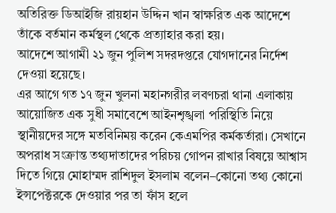অতিরিক্ত ডিআইজি রায়হান উদ্দিন খান স্বাক্ষরিত এক আদেশে তাঁকে বর্তমান কর্মস্থল থেকে প্রত্যাহার করা হয়।
আদেশে আগামী ২১ জুন পুলিশ সদরদপ্তরে যোগদানের নির্দেশ দেওয়া হয়েছে।
এর আগে গত ১৭ জুন খুলনা মহানগরীর লবণচরা থানা এলাকায় আয়োজিত এক সুধী সমাবেশে আইনশৃঙ্খলা পরিস্থিতি নিয়ে স্থানীয়দের সঙ্গে মতবিনিময় করেন কেএমপির কর্মকর্তারা। সেখানে অপরাধ সংক্রান্ত তথ্যদাতাদের পরিচয় গোপন রাখার বিষয়ে আশ্বাস দিতে গিয়ে মোহাম্মদ রাশিদুল ইসলাম বলেন–কোনো তথ্য কোনো ইন্সপেক্টরকে দেওয়ার পর তা ফাঁস হলে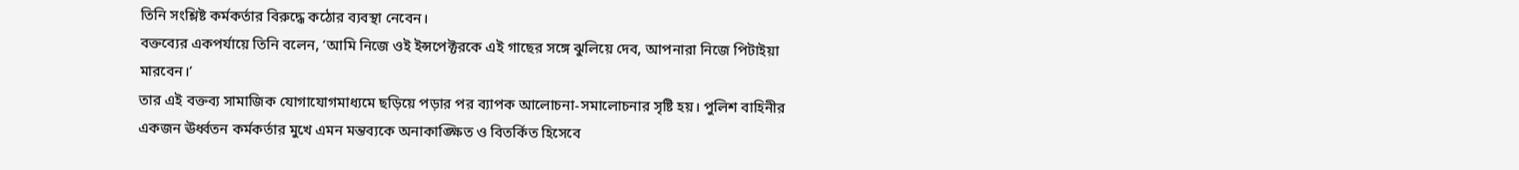তিনি সংশ্লিষ্ট কর্মকর্তার বিরুদ্ধে কঠোর ব্যবস্থা নেবেন।
বক্তব্যের একপর্যায়ে তিনি বলেন, ‘আমি নিজে ওই ইন্সপেক্টরকে এই গাছের সঙ্গে ঝুলিয়ে দেব, আপনারা নিজে পিটাইয়া মারবেন।’
তার এই বক্তব্য সামাজিক যোগাযোগমাধ্যমে ছড়িয়ে পড়ার পর ব্যাপক আলোচনা-সমালোচনার সৃষ্টি হয়। পুলিশ বাহিনীর একজন ঊর্ধ্বতন কর্মকর্তার মুখে এমন মন্তব্যকে অনাকাঙ্ক্ষিত ও বিতর্কিত হিসেবে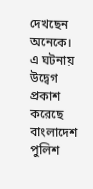দেখছেন অনেকে।
এ ঘটনায় উদ্বেগ প্রকাশ করেছে বাংলাদেশ পুলিশ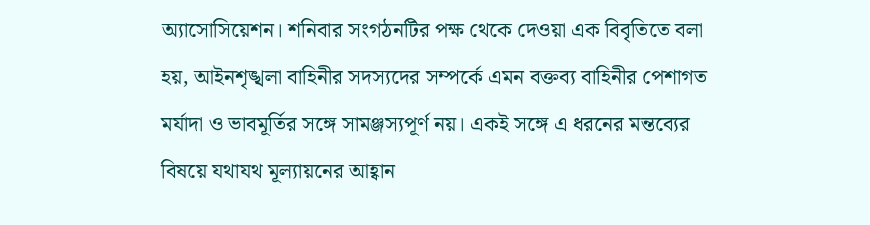অ্যাসোসিয়েশন। শনিবার সংগঠনটির পক্ষ থেকে দেওয়া এক বিবৃতিতে বলা হয়, আইনশৃঙ্খলা বাহিনীর সদস্যদের সম্পর্কে এমন বক্তব্য বাহিনীর পেশাগত মর্যাদা ও ভাবমূর্তির সঙ্গে সামঞ্জস্যপূর্ণ নয়। একই সঙ্গে এ ধরনের মন্তব্যের বিষয়ে যথাযথ মূল্যায়নের আহ্বান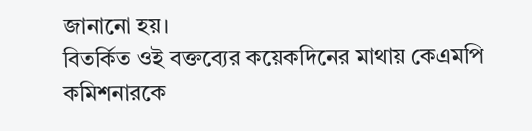জানানো হয়।
বিতর্কিত ওই বক্তব্যের কয়েকদিনের মাথায় কেএমপি কমিশনারকে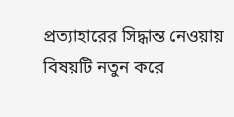প্রত্যাহারের সিদ্ধান্ত নেওয়ায় বিষয়টি নতুন করে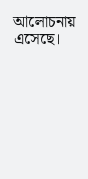আলোচনায় এসেছে।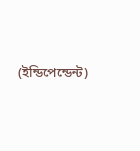(ইন্ডিপেন্ডেন্ট)